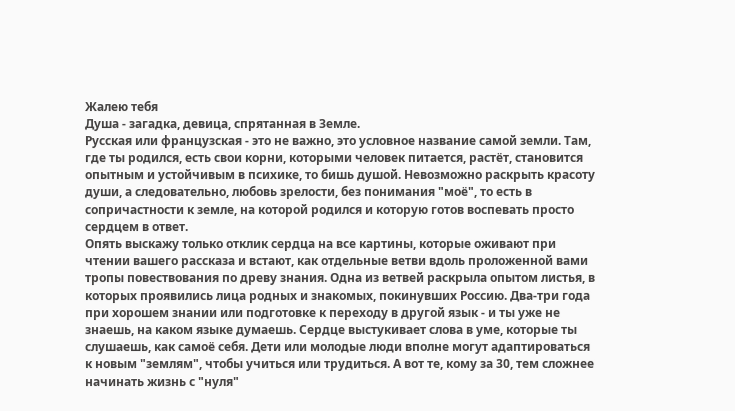Жалею тебя
Душа - загадка, девица, спрятанная в Земле.
Русская или французская - это не важно, это условное название самой земли. Там, где ты родился, есть свои корни, которыми человек питается, растёт, становится опытным и устойчивым в психике, то бишь душой. Невозможно раскрыть красоту души, а следовательно, любовь зрелости, без понимания "моё", то есть в сопричастности к земле, на которой родился и которую готов воспевать просто сердцем в ответ.
Опять выскажу только отклик сердца на все картины, которые оживают при чтении вашего рассказа и встают, как отдельные ветви вдоль проложенной вами тропы повествования по древу знания. Одна из ветвей раскрыла опытом листья, в которых проявились лица родных и знакомых, покинувших Россию. Два-три года при хорошем знании или подготовке к переходу в другой язык - и ты уже не знаешь, на каком языке думаешь. Сердце выстукивает слова в уме, которые ты слушаешь, как самоё себя. Дети или молодые люди вполне могут адаптироваться к новым "землям", чтобы учиться или трудиться. А вот те, кому за 30, тем сложнее начинать жизнь с "нуля"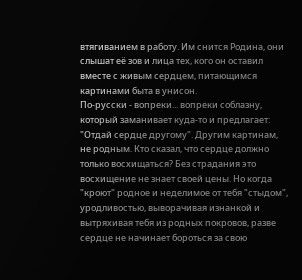втягиванием в работу. Им снится Родина, они слышат её зов и лица тех, кого он оставил вместе с живым сердцем, питающимся картинами быта в унисон.
По-русски - вопреки... вопреки соблазну, который заманивает куда-то и предлагает: "Отдай сердце другому". Другим картинам, не родным. Кто сказал, что сердце должно только восхищаться? Без страдания это восхищение не знает своей цены. Но когда "кроют" родное и неделимое от тебя "стыдом", уродливостью, выворачивая изнанкой и вытряхивая тебя из родных покровов, разве сердце не начинает бороться за свою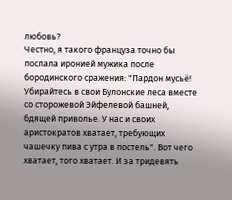любовь?
Честно, я такого француза точно бы послала иронией мужика после бородинского сражения: "Пардон мусьё! Убирайтесь в свои Булонские леса вместе со сторожевой Эйфелевой башней, бдящей приволье. У нас и своих аристократов хватает, требующих чашечку пива с утра в постель". Вот чего хватает, того хватает. И за тридевять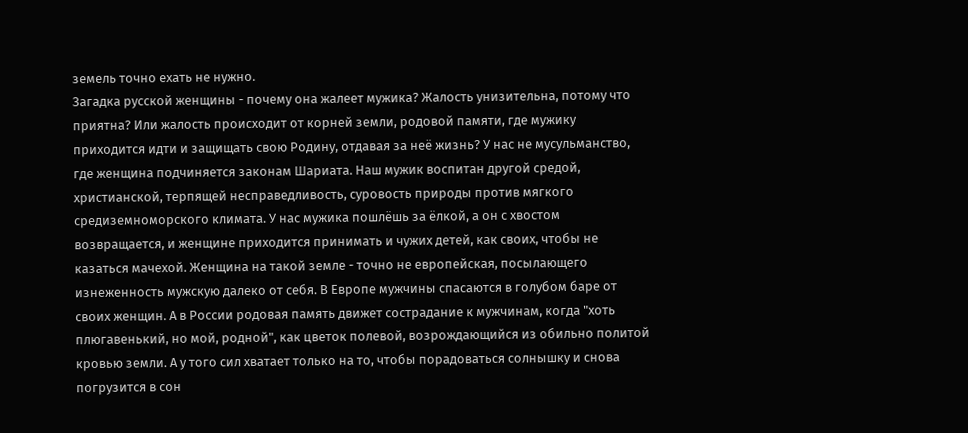земель точно ехать не нужно.
Загадка русской женщины - почему она жалеет мужика? Жалость унизительна, потому что приятна? Или жалость происходит от корней земли, родовой памяти, где мужику приходится идти и защищать свою Родину, отдавая за неё жизнь? У нас не мусульманство, где женщина подчиняется законам Шариата. Наш мужик воспитан другой средой, христианской, терпящей несправедливость, суровость природы против мягкого средиземноморского климата. У нас мужика пошлёшь за ёлкой, а он с хвостом возвращается, и женщине приходится принимать и чужих детей, как своих, чтобы не казаться мачехой. Женщина на такой земле - точно не европейская, посылающего изнеженность мужскую далеко от себя. В Европе мужчины спасаются в голубом баре от своих женщин. А в России родовая память движет сострадание к мужчинам, когда "хоть плюгавенький, но мой, родной", как цветок полевой, возрождающийся из обильно политой кровью земли. А у того сил хватает только на то, чтобы порадоваться солнышку и снова погрузится в сон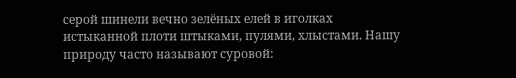серой шинели вечно зелёных елей в иголках истыканной плоти штыками, пулями, хлыстами. Нашу природу часто называют суровой: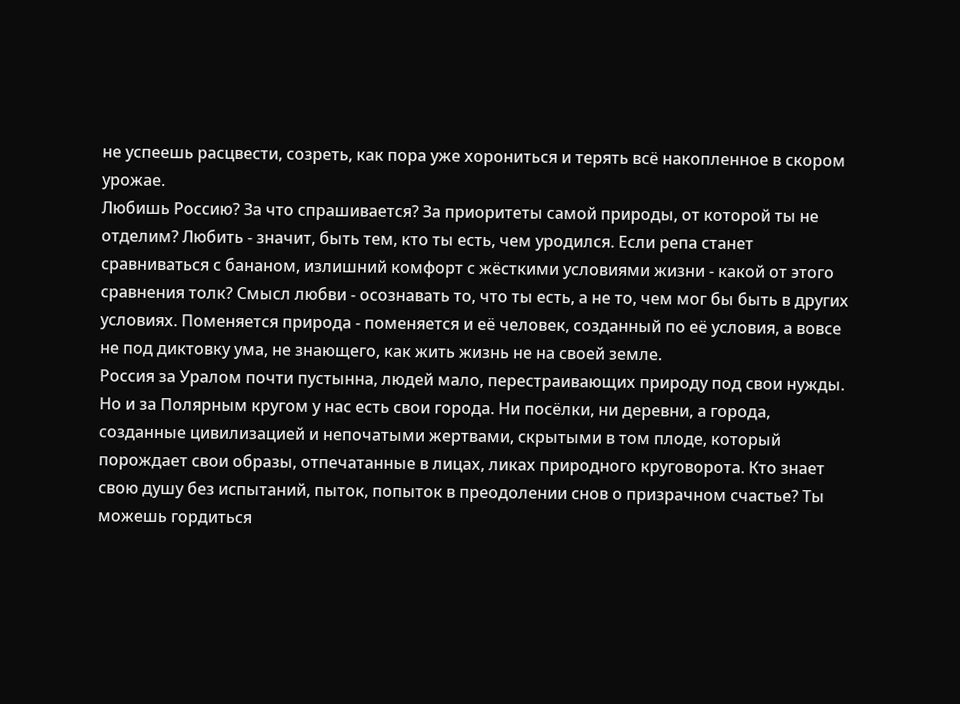не успеешь расцвести, созреть, как пора уже хорониться и терять всё накопленное в скором урожае.
Любишь Россию? За что спрашивается? За приоритеты самой природы, от которой ты не отделим? Любить - значит, быть тем, кто ты есть, чем уродился. Если репа станет сравниваться с бананом, излишний комфорт с жёсткими условиями жизни - какой от этого сравнения толк? Смысл любви - осознавать то, что ты есть, а не то, чем мог бы быть в других условиях. Поменяется природа - поменяется и её человек, созданный по её условия, а вовсе не под диктовку ума, не знающего, как жить жизнь не на своей земле.
Россия за Уралом почти пустынна, людей мало, перестраивающих природу под свои нужды. Но и за Полярным кругом у нас есть свои города. Ни посёлки, ни деревни, а города, созданные цивилизацией и непочатыми жертвами, скрытыми в том плоде, который порождает свои образы, отпечатанные в лицах, ликах природного круговорота. Кто знает свою душу без испытаний, пыток, попыток в преодолении снов о призрачном счастье? Ты можешь гордиться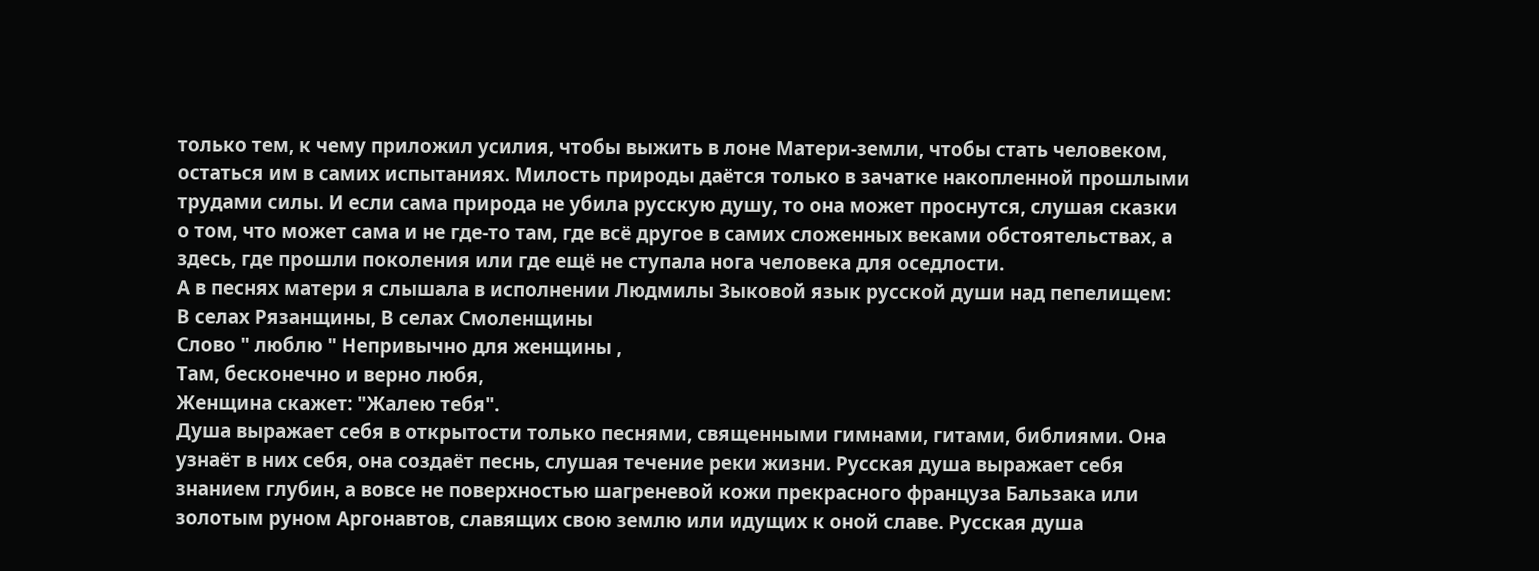только тем, к чему приложил усилия, чтобы выжить в лоне Матери-земли, чтобы стать человеком, остаться им в самих испытаниях. Милость природы даётся только в зачатке накопленной прошлыми трудами силы. И если сама природа не убила русскую душу, то она может проснутся, слушая сказки о том, что может сама и не где-то там, где всё другое в самих сложенных веками обстоятельствах, а здесь, где прошли поколения или где ещё не ступала нога человека для оседлости.
А в песнях матери я слышала в исполнении Людмилы Зыковой язык русской души над пепелищем:
В селах Рязанщины, В селах Смоленщины
Слово " люблю " Непривычно для женщины ,
Там, бесконечно и верно любя,
Женщина скажет: "Жалею тебя".
Душа выражает себя в открытости только песнями, священными гимнами, гитами, библиями. Она узнаёт в них себя, она создаёт песнь, слушая течение реки жизни. Русская душа выражает себя знанием глубин, а вовсе не поверхностью шагреневой кожи прекрасного француза Бальзака или золотым руном Аргонавтов, славящих свою землю или идущих к оной славе. Русская душа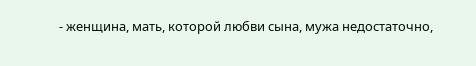- женщина, мать, которой любви сына, мужа недостаточно,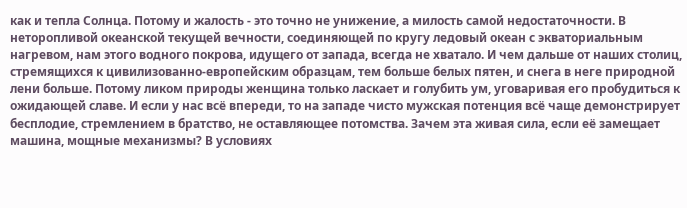как и тепла Солнца. Потому и жалость - это точно не унижение, а милость самой недостаточности. В неторопливой океанской текущей вечности, соединяющей по кругу ледовый океан с экваториальным нагревом, нам этого водного покрова, идущего от запада, всегда не хватало. И чем дальше от наших столиц, стремящихся к цивилизованно-европейским образцам, тем больше белых пятен, и снега в неге природной лени больше. Потому ликом природы женщина только ласкает и голубить ум, уговаривая его пробудиться к ожидающей славе. И если у нас всё впереди, то на западе чисто мужская потенция всё чаще демонстрирует бесплодие, стремлением в братство, не оставляющее потомства. Зачем эта живая сила, если её замещает машина, мощные механизмы? В условиях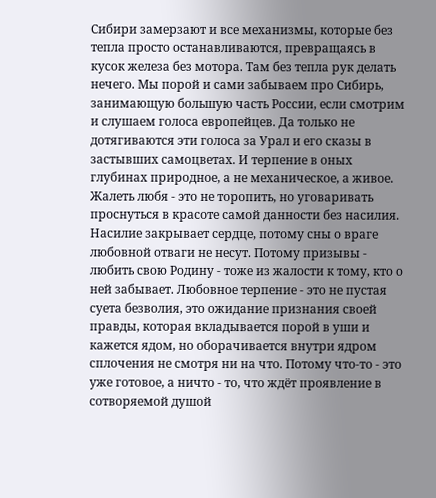Сибири замерзают и все механизмы, которые без тепла просто останавливаются, превращаясь в кусок железа без мотора. Там без тепла рук делать нечего. Мы порой и сами забываем про Сибирь, занимающую большую часть России, если смотрим и слушаем голоса европейцев. Да только не дотягиваются эти голоса за Урал и его сказы в застывших самоцветах. И терпение в оных глубинах природное, а не механическое, а живое.
Жалеть любя - это не торопить, но уговаривать проснуться в красоте самой данности без насилия. Насилие закрывает сердце, потому сны о враге любовной отваги не несут. Потому призывы - любить свою Родину - тоже из жалости к тому, кто о ней забывает. Любовное терпение - это не пустая суета безволия, это ожидание признания своей правды, которая вкладывается порой в уши и кажется ядом, но оборачивается внутри ядром сплочения не смотря ни на что. Потому что-то - это уже готовое, а ничто - то, что ждёт проявление в сотворяемой душой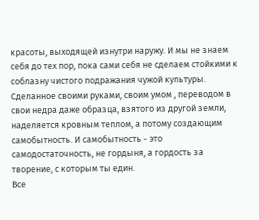красоты, выходящей изнутри наружу. И мы не знаем себя до тех пор, пока сами себя не сделаем стойкими к соблазну чистого подражания чужой культуры. Сделанное своими руками, своим умом , переводом в свои недра даже образца, взятого из другой земли, наделяется кровным теплом, а потому создающим самобытность. И самобытность - это самодостаточность, не гордыня, а гордость за творение, с которым ты един.
Все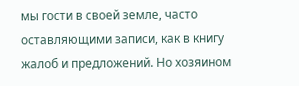мы гости в своей земле, часто оставляющими записи, как в книгу жалоб и предложений. Но хозяином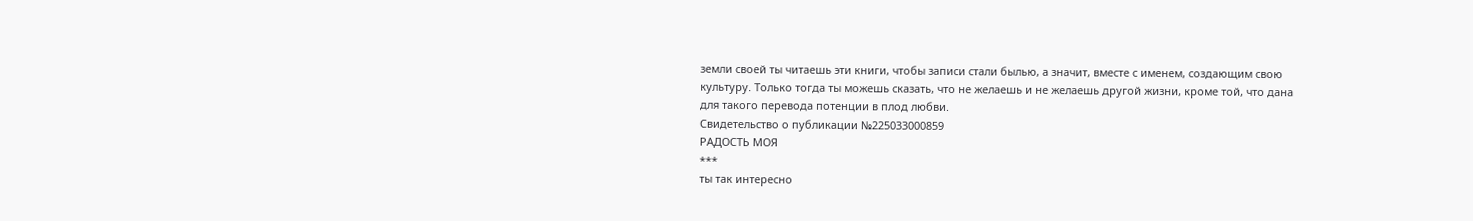земли своей ты читаешь эти книги, чтобы записи стали былью, а значит, вместе с именем, создающим свою культуру. Только тогда ты можешь сказать, что не желаешь и не желаешь другой жизни, кроме той, что дана для такого перевода потенции в плод любви.
Свидетельство о публикации №225033000859
РАДОСТЬ МОЯ
***
ты так интересно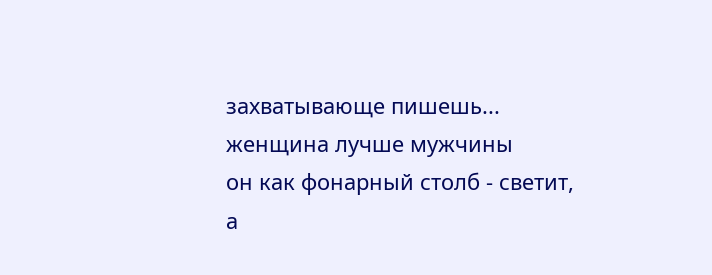захватывающе пишешь...
женщина лучше мужчины
он как фонарный столб - светит, а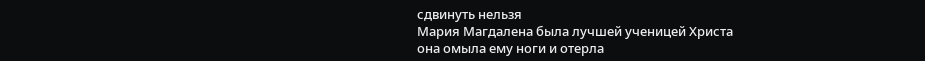сдвинуть нельзя
Мария Магдалена была лучшей ученицей Христа
она омыла ему ноги и отерла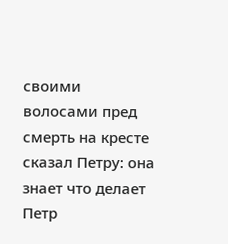своими волосами пред смерть на кресте
сказал Петру: она знает что делает
Петр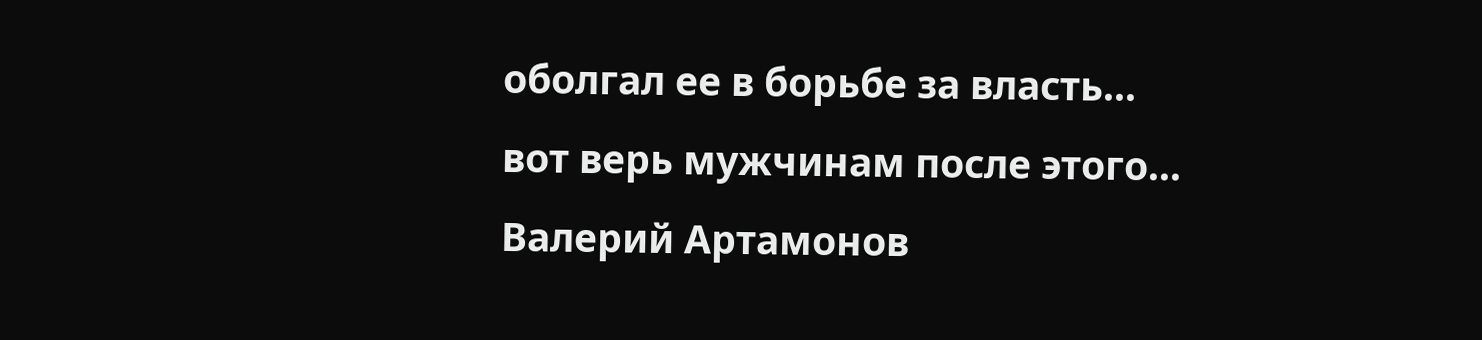оболгал ее в борьбе за власть...
вот верь мужчинам после этого...
Валерий Артамонов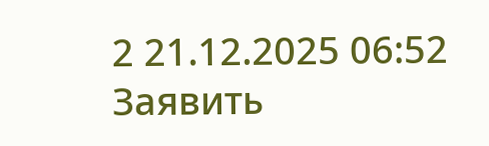2 21.12.2025 06:52 Заявить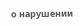о нарушении